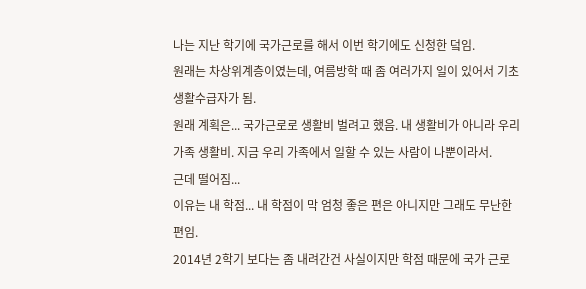나는 지난 학기에 국가근로를 해서 이번 학기에도 신청한 덬임.
원래는 차상위계층이였는데, 여름방학 때 좀 여러가지 일이 있어서 기초생활수급자가 됨.
원래 계획은... 국가근로로 생활비 벌려고 했음. 내 생활비가 아니라 우리 가족 생활비. 지금 우리 가족에서 일할 수 있는 사람이 나뿐이라서.
근데 떨어짐...
이유는 내 학점... 내 학점이 막 엄청 좋은 편은 아니지만 그래도 무난한 편임.
2014년 2학기 보다는 좀 내려간건 사실이지만 학점 때문에 국가 근로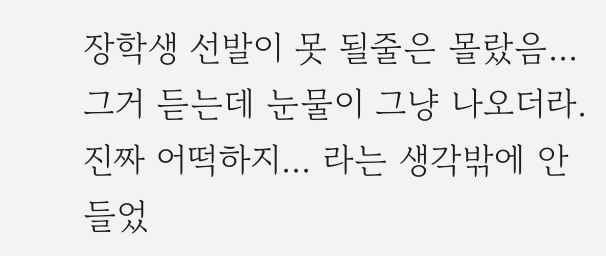장학생 선발이 못 될줄은 몰랐음...
그거 듣는데 눈물이 그냥 나오더라. 진짜 어떡하지... 라는 생각밖에 안 들었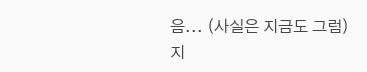음... (사실은 지금도 그럼)
지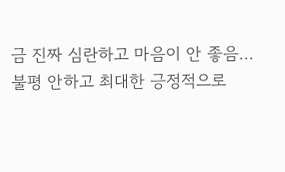금 진짜 심란하고 마음이 안 좋음...
불평 안하고 최대한 긍정적으로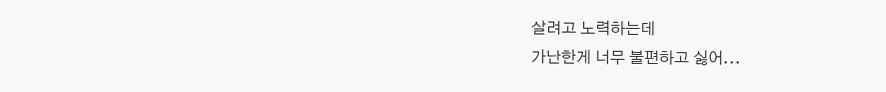살려고 노력하는데
가난한게 너무 불편하고 싫어...